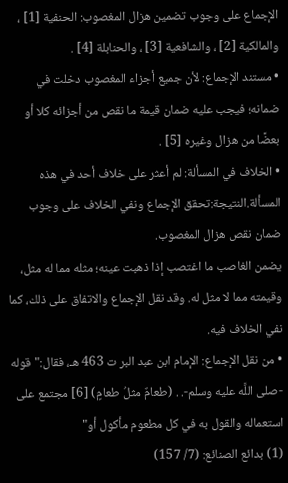الإجماع على وجوب تضمين هزال المغصوب: الحنفية [1] ، والمالكية [2] ، والشافعية [3] ، والحنابلة [4] .
• مستند الإجماع: لأن جميع أجزاء المغصوب دخلت في ضمانه؛ فيجب عليه ضمان قيمة ما نقص من أجزائه كلا أو بعضًا من هزال وغيره [5] .
• الخلاف في المسألة: لم أعثر على خلاف أحد في هذه المسألة.النتيجة:تحقق الإجماع ونفي الخلاف على وجوب ضمان نقص هزال المغصوب.
يضمن الغاصب ما اغتصب إذا ذهبت عينه؛ مثله مما له مثل، وقيمته مما لا مثل له. وقد نقل الإجماع والاتفاق على ذلك، كما نفي الخلاف فيه.
• من نقل الإجماع: الإمام ابن عبد البر ت 463 هـ، فقال:"قوله -صلى اللَّه عليه وسلم-. . (طعامٌ مثلُ طعامٍ) [6] مجتمع على استعماله والقول به في كل مطعوم مأكول أو"
(1) بدائع الصنائع: (7/ 157)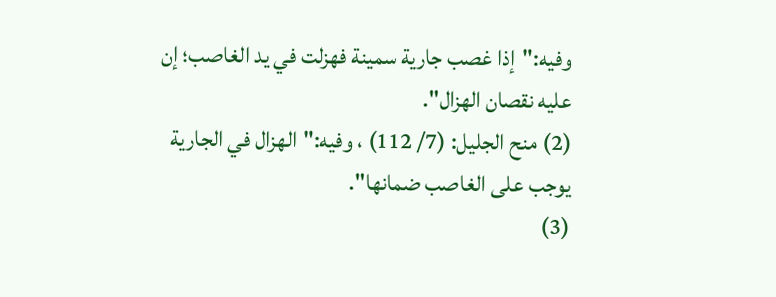وفيه:"إذا غصب جارية سمينة فهزلت في يد الغاصب؛ إن عليه نقصان الهزال".
(2) منح الجليل: (7/ 112) ، وفيه:"الهزال في الجارية يوجب على الغاصب ضمانها".
(3)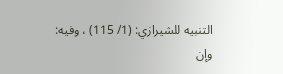التنبيه للشيرازي: (1/ 115) ، وفيه: وإن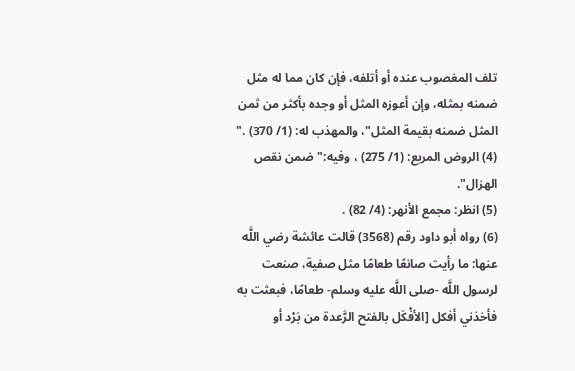تلف المغصوب عنده أو أتلفه، فإن كان مما له مثل ضمنه بمثله، وإن أعوزه المثل أو وجده بأكثر من ثمن المثل ضمنه بقيمة المثل"، والمهذب له: (1/ 370) ."
(4) الروض المربع: (1/ 275) ، وفيه:"ضمن نقص الهزال".
(5) انظر: مجمع الأنهر: (4/ 82) .
(6) رواه أبو داود رقم (3568) قالت عائشة رضي اللَّه عنها: ما رأيت صانعًا طعامًا مثل صفية، صنعت لرسول اللَّه -صلى اللَّه عليه وسلم- طعامًا، فبعثت به فأخذني أفكل [الأفْكَل بالفتح الرَّعدة من بَرْد أو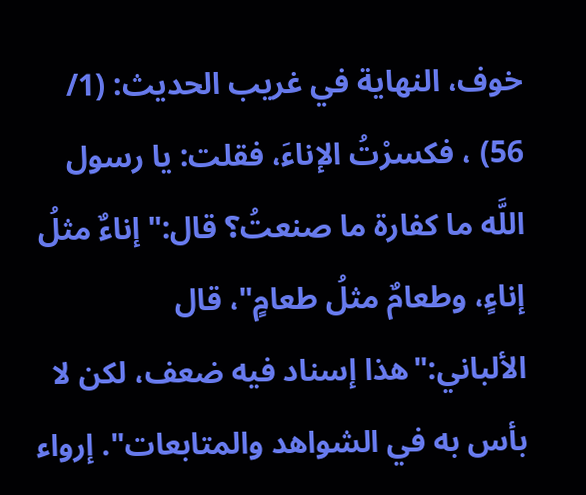خوف، النهاية في غريب الحديث: (1/ 56) ، فكسرْتُ الإناءَ، فقلت: يا رسول اللَّه ما كفارة ما صنعتُ؟ قال:"إناءٌ مثلُ إناءٍ، وطعامٌ مثلُ طعامٍ"، قال الألباني:"هذا إسناد فيه ضعف، لكن لا بأس به في الشواهد والمتابعات". إرواء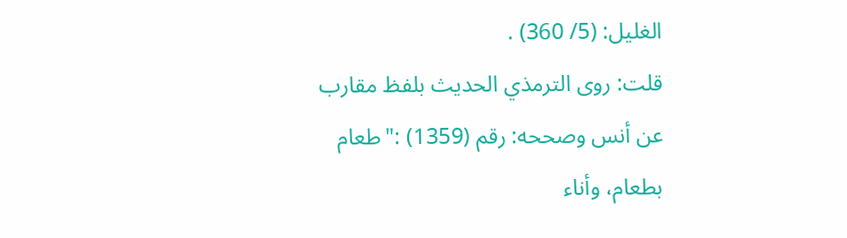الغليل: (5/ 360) .
قلت: روى الترمذي الحديث بلفظ مقارب عن أنس وصححه: رقم (1359) :"طعام بطعام، وأناء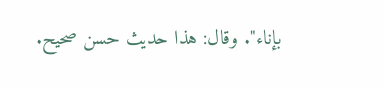بإناء". وقال: هذا حديث حسن صحيح.